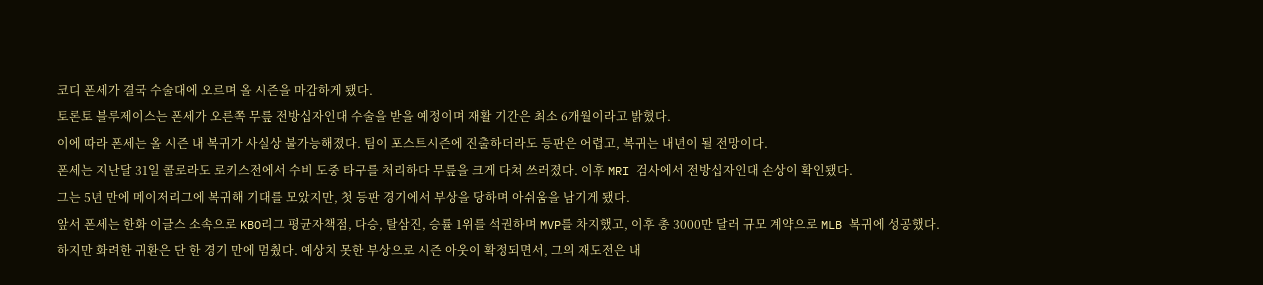코디 폰세가 결국 수술대에 오르며 올 시즌을 마감하게 됐다.
토론토 블루제이스는 폰세가 오른쪽 무릎 전방십자인대 수술을 받을 예정이며 재활 기간은 최소 6개월이라고 밝혔다.
이에 따라 폰세는 올 시즌 내 복귀가 사실상 불가능해졌다. 팀이 포스트시즌에 진출하더라도 등판은 어렵고, 복귀는 내년이 될 전망이다.
폰세는 지난달 31일 콜로라도 로키스전에서 수비 도중 타구를 처리하다 무릎을 크게 다쳐 쓰러졌다. 이후 MRI 검사에서 전방십자인대 손상이 확인됐다.
그는 5년 만에 메이저리그에 복귀해 기대를 모았지만, 첫 등판 경기에서 부상을 당하며 아쉬움을 남기게 됐다.
앞서 폰세는 한화 이글스 소속으로 KBO리그 평균자책점, 다승, 탈삼진, 승률 1위를 석권하며 MVP를 차지했고, 이후 총 3000만 달러 규모 계약으로 MLB 복귀에 성공했다.
하지만 화려한 귀환은 단 한 경기 만에 멈췄다. 예상치 못한 부상으로 시즌 아웃이 확정되면서, 그의 재도전은 내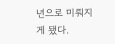년으로 미뤄지게 됐다.